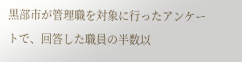黒部市が管理職を対象に行ったアンケートで、回答した職員の半数以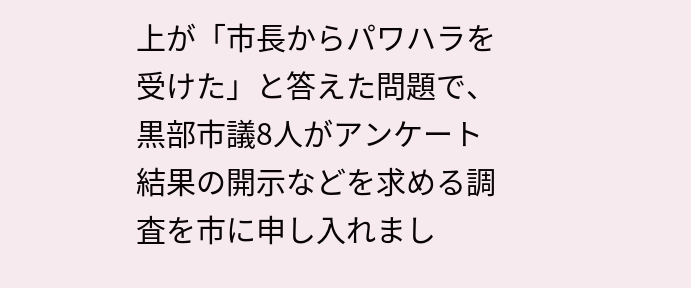上が「市長からパワハラを受けた」と答えた問題で、黒部市議8人がアンケート結果の開示などを求める調査を市に申し入れまし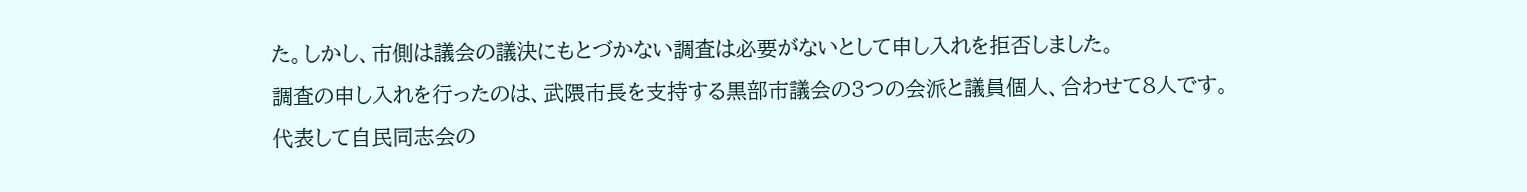た。しかし、市側は議会の議決にもとづかない調査は必要がないとして申し入れを拒否しました。
調査の申し入れを行ったのは、武隈市長を支持する黒部市議会の3つの会派と議員個人、合わせて8人です。
代表して自民同志会の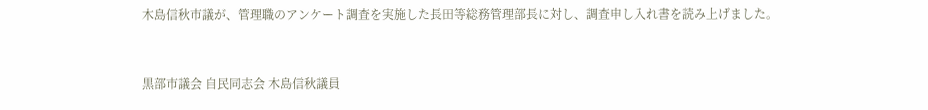木島信秋市議が、管理職のアンケート調査を実施した長田等総務管理部長に対し、調査申し入れ書を読み上げました。


黒部市議会 自民同志会 木島信秋議員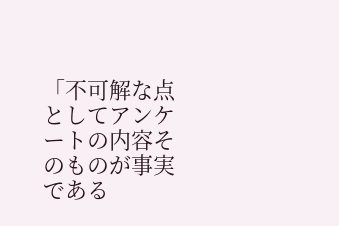「不可解な点としてアンケートの内容そのものが事実である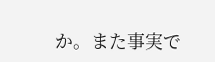か。また事実で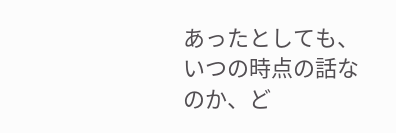あったとしても、いつの時点の話なのか、ど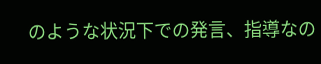のような状況下での発言、指導なの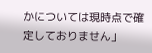かについては現時点で確定しておりません」